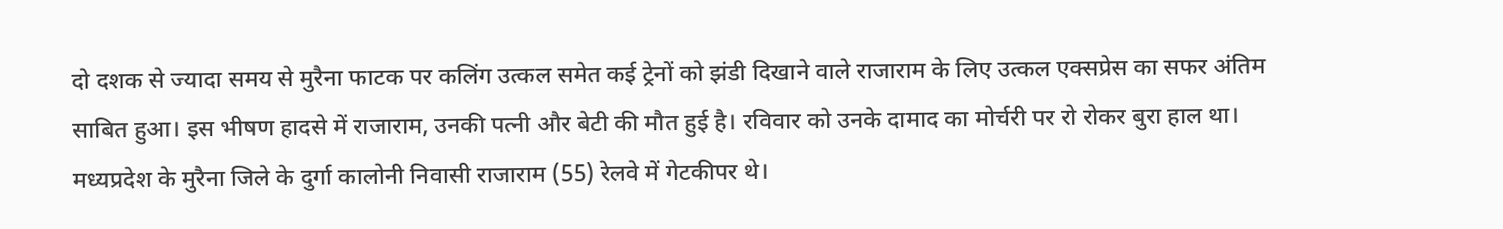दो दशक से ज्यादा समय से मुरैना फाटक पर कलिंग उत्कल समेत कई ट्रेनों को झंडी दिखाने वाले राजाराम के लिए उत्कल एक्सप्रेस का सफर अंतिम साबित हुआ। इस भीषण हादसे में राजाराम, उनकी पत्नी और बेटी की मौत हुई है। रविवार को उनके दामाद का मोर्चरी पर रो रोकर बुरा हाल था।
मध्यप्रदेश के मुरैना जिले के दुर्गा कालोनी निवासी राजाराम (55) रेलवे में गेटकीपर थे।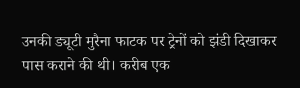उनकी ड्यूटी मुरैना फाटक पर ट्रेनों को झंडी दिखाकर पास कराने की थी। करीब एक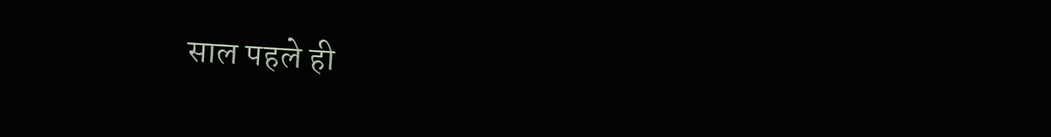साल पहले ही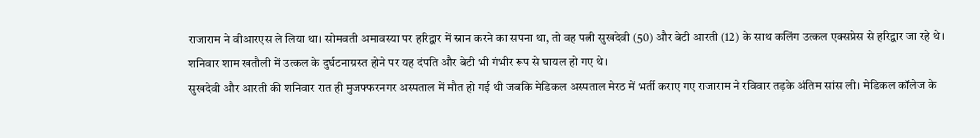राजाराम ने वीआरएस ले लिया था। सोमवती अमावस्या पर हरिद्वार में स्नान करने का सपना था, तो वह पत्नी सुखदेवी (50) और बेटी आरती (12) के साथ कलिंग उत्कल एक्सप्रेस से हरिद्वार जा रहे थे। शनिवार शाम खतौली में उत्कल के दुर्घटनाग्रस्त होने पर यह दंपति और बेटी भी गंभीर रूप से घायल हो गए थे।
सुखदेवी और आरती की शनिवार रात ही मुजफ्फरनगर अस्पताल में मौत हो गई थी जबकि मेडिकल अस्पताल मेरठ में भर्ती कराए गए राजाराम ने रविवार तड़के अंतिम सांस ली। मेडिकल कॉलेज के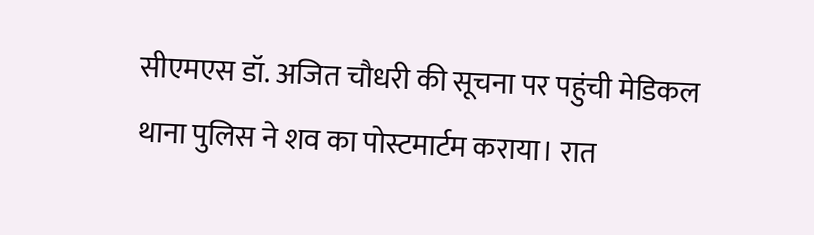सीएमएस डॉ. अजित चौधरी की सूचना पर पहुंची मेडिकल थाना पुलिस ने शव का पोस्टमार्टम कराया। रात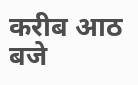करीब आठ बजे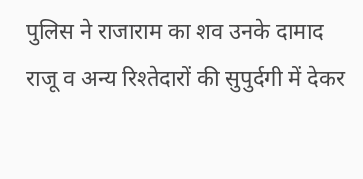पुलिस ने राजाराम का शव उनके दामाद राजू व अन्य रिश्तेदारों की सुपुर्दगी में देकर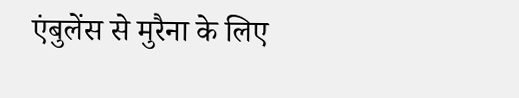एंबुलेंस से मुरैना के लिए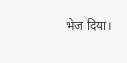भेज दिया।